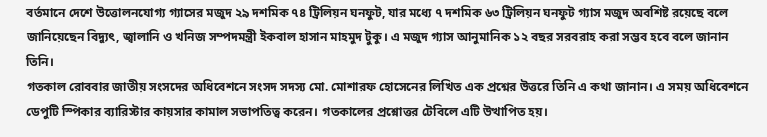বর্তমানে দেশে উত্তোলনযোগ্য গ্যাসের মজুদ ২৯ দশমিক ৭৪ ট্রিলিয়ন ঘনফুট, যার মধ্যে ৭ দশমিক ৬৩ ট্রিলিয়ন ঘনফুট গ্যাস মজুদ অবশিষ্ট রয়েছে বলে জানিয়েছেন বিদ্যুৎ, জ্বালানি ও খনিজ সম্পদমন্ত্রী ইকবাল হাসান মাহমুদ টুকু। এ মজুদ গ্যাস আনুমানিক ১২ বছর সরবরাহ করা সম্ভব হবে বলে জানান তিনি।
গতকাল রোববার জাতীয় সংসদের অধিবেশনে সংসদ সদস্য মো. মোশারফ হোসেনের লিখিত এক প্রশ্নের উত্তরে তিনি এ কথা জানান। এ সময় অধিবেশনে ডেপুটি স্পিকার ব্যারিস্টার কায়সার কামাল সভাপতিত্ব করেন। গতকালের প্রশ্নোত্তর টেবিলে এটি উত্থাপিত হয়।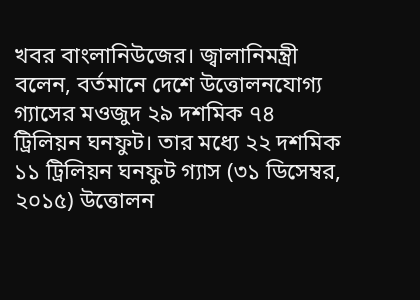খবর বাংলানিউজের। জ্বালানিমন্ত্রী বলেন, বর্তমানে দেশে উত্তোলনযোগ্য গ্যাসের মওজুদ ২৯ দশমিক ৭৪ ট্রিলিয়ন ঘনফুট। তার মধ্যে ২২ দশমিক ১১ ট্রিলিয়ন ঘনফুট গ্যাস (৩১ ডিসেম্বর, ২০১৫) উত্তোলন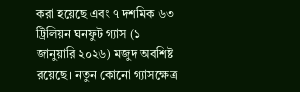করা হয়েছে এবং ৭ দশমিক ৬৩ ট্রিলিয়ন ঘনফুট গ্যাস (১ জানুয়ারি ২০২৬) মজুদ অবশিষ্ট রয়েছে। নতুন কোনো গ্যাসক্ষেত্র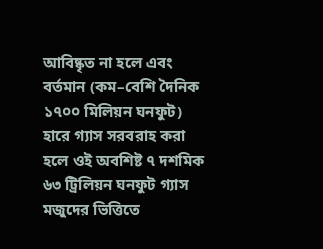আবিষ্কৃত না হলে এবং বর্তমান (কম–বেশি দৈনিক ১৭০০ মিলিয়ন ঘনফুট) হারে গ্যাস সরবরাহ করা হলে ওই অবশিষ্ট ৭ দশমিক ৬৩ ট্রিলিয়ন ঘনফুট গ্যাস মজুদের ভিত্তিতে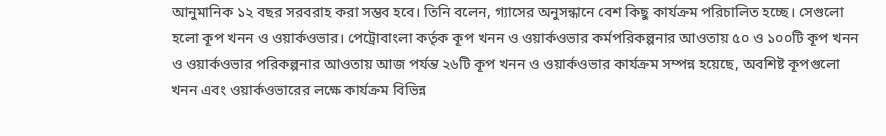আনুমানিক ১২ বছর সরবরাহ করা সম্ভব হবে। তিনি বলেন, গ্যাসের অনুসন্ধানে বেশ কিছু কার্যক্রম পরিচালিত হচ্ছে। সেগুলো হলো কূপ খনন ও ওয়ার্কওভার। পেট্রোবাংলা কর্তৃক কূপ খনন ও ওয়ার্কওভার কর্মপরিকল্পনার আওতায় ৫০ ও ১০০টি কূপ খনন ও ওয়ার্কওভার পরিকল্পনার আওতায় আজ পর্যন্ত ২৬টি কূপ খনন ও ওয়ার্কওভার কার্যক্রম সম্পন্ন হয়েছে, অবশিষ্ট কূপগুলো খনন এবং ওয়ার্কওভারের লক্ষে কার্যক্রম বিভিন্ন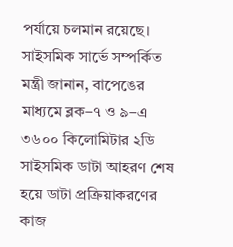পর্যায়ে চলমান রয়েছে। সাইসমিক সার্ভে সম্পর্কিত মন্ত্রী জানান, বাপেঙের মাধ্যমে ব্লক–৭ ও ৯–এ ৩৬০০ কিলোমিটার ২ডি সাইসমিক ডাটা আহরণ শেষ হয়ে ডাটা প্রক্রিয়াকরণের কাজ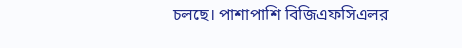চলছে। পাশাপাশি বিজিএফসিএলর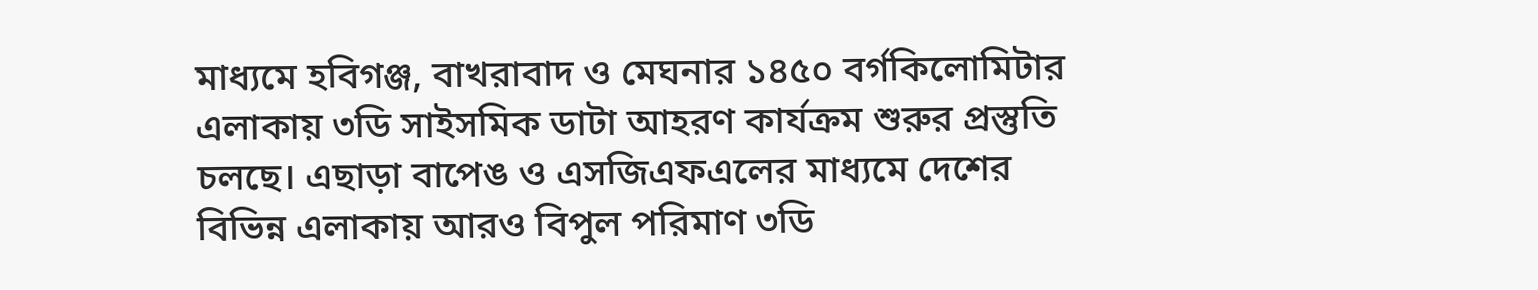মাধ্যমে হবিগঞ্জ, বাখরাবাদ ও মেঘনার ১৪৫০ বর্গকিলোমিটার এলাকায় ৩ডি সাইসমিক ডাটা আহরণ কার্যক্রম শুরুর প্রস্তুতি চলছে। এছাড়া বাপেঙ ও এসজিএফএলের মাধ্যমে দেশের বিভিন্ন এলাকায় আরও বিপুল পরিমাণ ৩ডি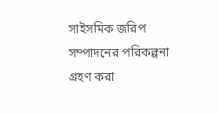সাইসমিক জরিপ সম্পাদনের পরিকল্পনা গ্রহণ করা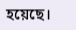হয়েছে।